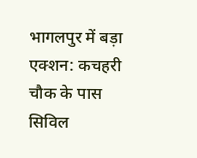भागलपुर में बड़ा एक्शन: कचहरी चौक के पास सिविल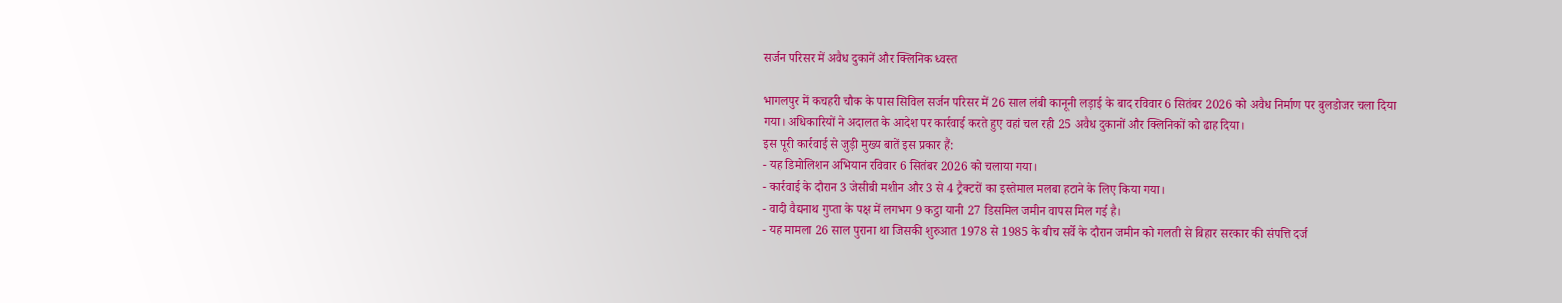सर्जन परिसर में अवैध दुकानें और क्लिनिक ध्वस्त

भागलपुर में कचहरी चौक के पास सिविल सर्जन परिसर में 26 साल लंबी कानूनी लड़ाई के बाद रविवार 6 सितंबर 2026 को अवैध निर्माण पर बुलडोजर चला दिया गया। अधिकारियों ने अदालत के आदेश पर कार्रवाई करते हुए वहां चल रही 25 अवैध दुकानों और क्लिनिकों को ढाह दिया।
इस पूरी कार्रवाई से जुड़ी मुख्य बातें इस प्रकार हैं:
- यह डिमोलिशन अभियान रविवार 6 सितंबर 2026 को चलाया गया।
- कार्रवाई के दौरान 3 जेसीबी मशीन और 3 से 4 ट्रैक्टरों का इस्तेमाल मलबा हटाने के लिए किया गया।
- वादी वैद्यनाथ गुप्ता के पक्ष में लगभग 9 कट्ठा यानी 27 डिसमिल जमीन वापस मिल गई है।
- यह मामला 26 साल पुराना था जिसकी शुरुआत 1978 से 1985 के बीच सर्वे के दौरान जमीन को गलती से बिहार सरकार की संपत्ति दर्ज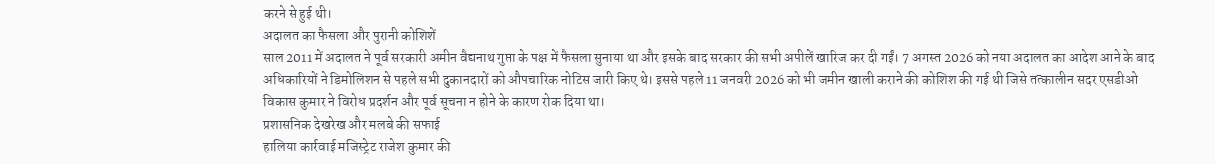करने से हुई थी।
अदालत का फैसला और पुरानी कोशिशें
साल 2011 में अदालत ने पूर्व सरकारी अमीन वैद्यनाथ गुप्ता के पक्ष में फैसला सुनाया था और इसके बाद सरकार की सभी अपीलें खारिज कर दी गईं। 7 अगस्त 2026 को नया अदालत का आदेश आने के बाद अधिकारियों ने डिमोलिशन से पहले सभी दुकानदारों को औपचारिक नोटिस जारी किए थे। इससे पहले 11 जनवरी 2026 को भी जमीन खाली कराने की कोशिश की गई थी जिसे तत्कालीन सदर एसडीओ विकास कुमार ने विरोध प्रदर्शन और पूर्व सूचना न होने के कारण रोक दिया था।
प्रशासनिक देखरेख और मलबे की सफाई
हालिया कार्रवाई मजिस्ट्रेट राजेश कुमार की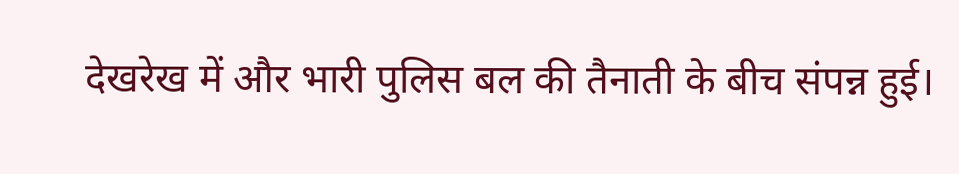देखरेख में और भारी पुलिस बल की तैनाती के बीच संपन्न हुई।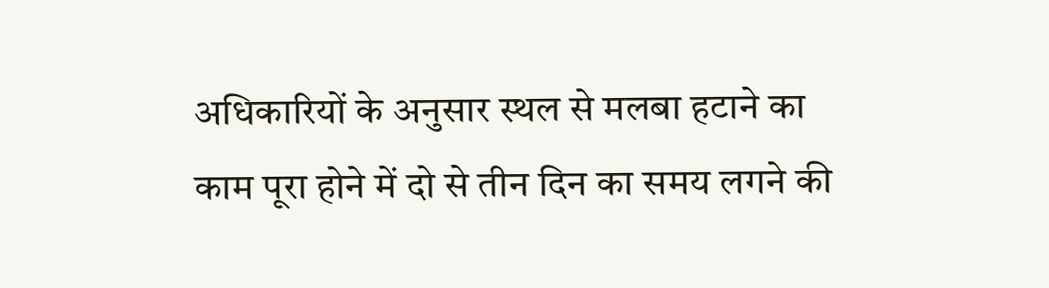अधिकारियों के अनुसार स्थल से मलबा हटाने का काम पूरा होने में दो से तीन दिन का समय लगने की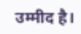उम्मीद है।